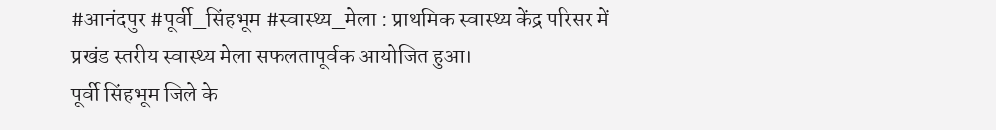#आनंदपुर #पूर्वी_सिंहभूम #स्वास्थ्य_मेला : प्राथमिक स्वास्थ्य केंद्र परिसर में प्रखंड स्तरीय स्वास्थ्य मेला सफलतापूर्वक आयोजित हुआ।
पूर्वी सिंहभूम जिले के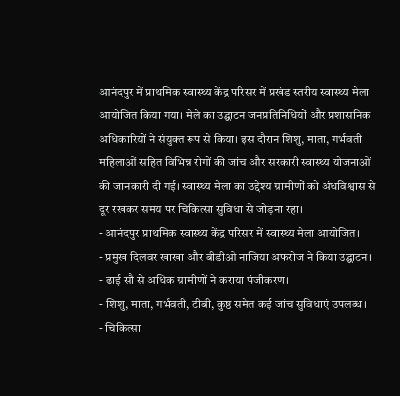आनंदपुर में प्राथमिक स्वास्थ्य केंद्र परिसर में प्रखंड स्तरीय स्वास्थ्य मेला आयोजित किया गया। मेले का उद्घाटन जनप्रतिनिधियों और प्रशासनिक अधिकारियों ने संयुक्त रूप से किया। इस दौरान शिशु, माता, गर्भवती महिलाओं सहित विभिन्न रोगों की जांच और सरकारी स्वास्थ्य योजनाओं की जानकारी दी गई। स्वास्थ्य मेला का उद्देश्य ग्रामीणों को अंधविश्वास से दूर रखकर समय पर चिकित्सा सुविधा से जोड़ना रहा।
- आनंदपुर प्राथमिक स्वास्थ्य केंद्र परिसर में स्वास्थ्य मेला आयोजित।
- प्रमुख दिलवर खाखा और बीडीओ नाजिया अफरोज ने किया उद्घाटन।
- ढाई सौ से अधिक ग्रामीणों ने कराया पंजीकरण।
- शिशु, माता, गर्भवती, टीबी, कुष्ठ समेत कई जांच सुविधाएं उपलब्ध।
- चिकित्सा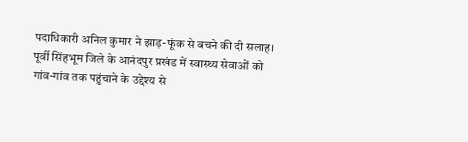पदाधिकारी अनिल कुमार ने झाड़-फूंक से बचने की दी सलाह।
पूर्वी सिंहभूम जिले के आनंदपुर प्रखंड में स्वास्थ्य सेवाओं को गांव-गांव तक पहुंचाने के उद्देश्य से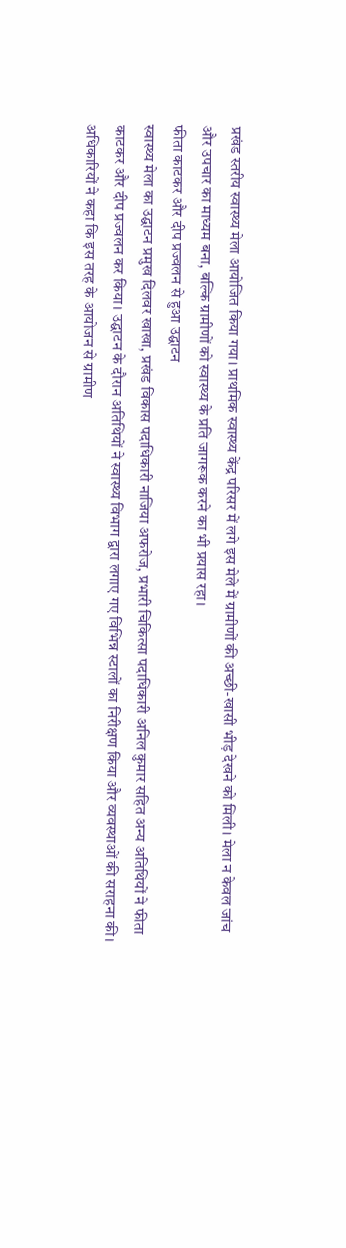प्रखंड स्तरीय स्वास्थ्य मेला आयोजित किया गया। प्राथमिक स्वास्थ्य केंद्र परिसर में लगे इस मेले में ग्रामीणों की अच्छी-खासी भीड़ देखने को मिली। मेला न केवल जांच और उपचार का माध्यम बना, बल्कि ग्रामीणों को स्वास्थ्य के प्रति जागरूक करने का भी प्रयास रहा।
फीता काटकर और दीप प्रज्वलन से हुआ उद्घाटन
स्वास्थ्य मेला का उद्घाटन प्रमुख दिलवर खाखा, प्रखंड विकास पदाधिकारी नाजिया अफरोज, प्रभारी चिकित्सा पदाधिकारी अनिल कुमार सहित अन्य अतिथियों ने फीता काटकर और दीप प्रज्वलन कर किया। उद्घाटन के दौरान अतिथियों ने स्वास्थ्य विभाग द्वारा लगाए गए विभिन्न स्टालों का निरीक्षण किया और व्यवस्थाओं की सराहना की।
अधिकारियों ने कहा कि इस तरह के आयोजन से ग्रामीण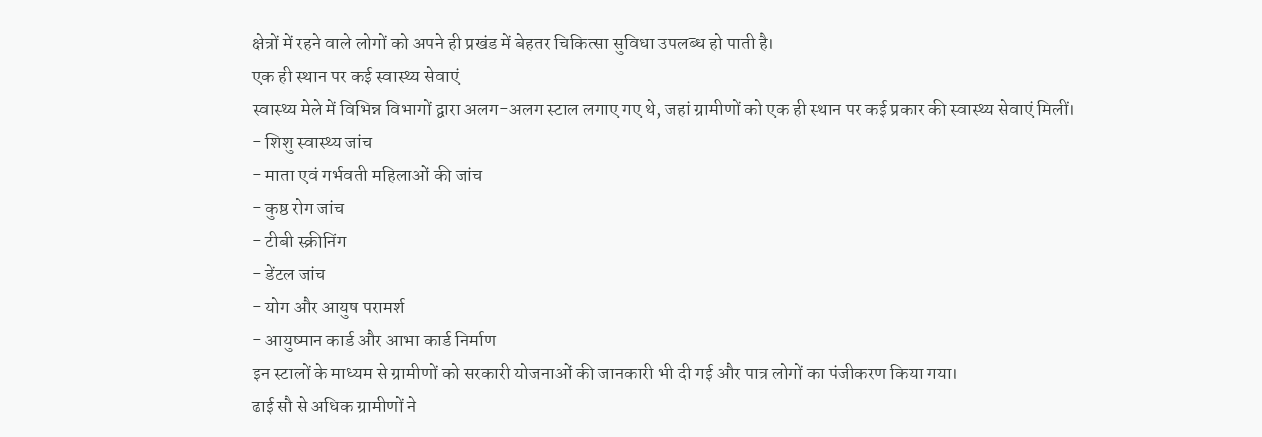क्षेत्रों में रहने वाले लोगों को अपने ही प्रखंड में बेहतर चिकित्सा सुविधा उपलब्ध हो पाती है।
एक ही स्थान पर कई स्वास्थ्य सेवाएं
स्वास्थ्य मेले में विभिन्न विभागों द्वारा अलग-अलग स्टाल लगाए गए थे, जहां ग्रामीणों को एक ही स्थान पर कई प्रकार की स्वास्थ्य सेवाएं मिलीं।
- शिशु स्वास्थ्य जांच
- माता एवं गर्भवती महिलाओं की जांच
- कुष्ठ रोग जांच
- टीबी स्क्रीनिंग
- डेंटल जांच
- योग और आयुष परामर्श
- आयुष्मान कार्ड और आभा कार्ड निर्माण
इन स्टालों के माध्यम से ग्रामीणों को सरकारी योजनाओं की जानकारी भी दी गई और पात्र लोगों का पंजीकरण किया गया।
ढाई सौ से अधिक ग्रामीणों ने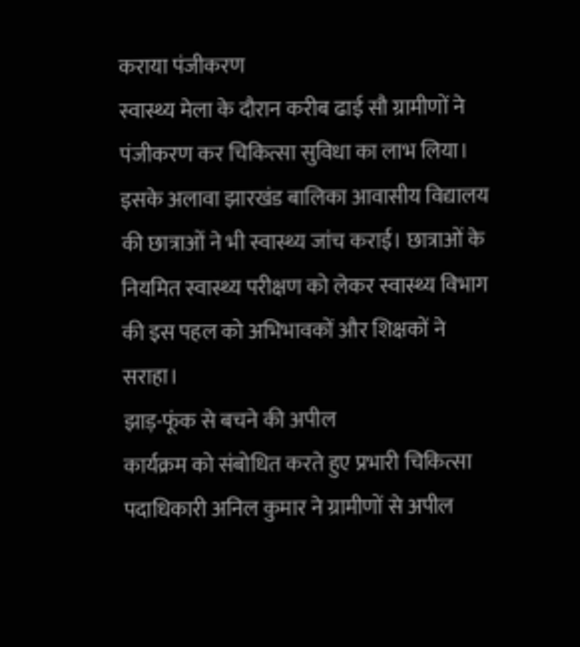कराया पंजीकरण
स्वास्थ्य मेला के दौरान करीब ढाई सौ ग्रामीणों ने पंजीकरण कर चिकित्सा सुविधा का लाभ लिया। इसके अलावा झारखंड बालिका आवासीय विद्यालय की छात्राओं ने भी स्वास्थ्य जांच कराई। छात्राओं के नियमित स्वास्थ्य परीक्षण को लेकर स्वास्थ्य विभाग की इस पहल को अभिभावकों और शिक्षकों ने सराहा।
झाड़-फूंक से बचने की अपील
कार्यक्रम को संबोधित करते हुए प्रभारी चिकित्सा पदाधिकारी अनिल कुमार ने ग्रामीणों से अपील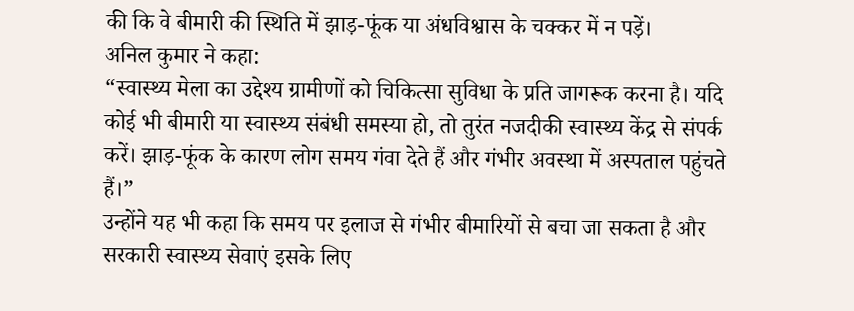की कि वे बीमारी की स्थिति में झाड़-फूंक या अंधविश्वास के चक्कर में न पड़ें।
अनिल कुमार ने कहा:
“स्वास्थ्य मेला का उद्देश्य ग्रामीणों को चिकित्सा सुविधा के प्रति जागरूक करना है। यदि कोई भी बीमारी या स्वास्थ्य संबंधी समस्या हो, तो तुरंत नजदीकी स्वास्थ्य केंद्र से संपर्क करें। झाड़-फूंक के कारण लोग समय गंवा देते हैं और गंभीर अवस्था में अस्पताल पहुंचते हैं।”
उन्होंने यह भी कहा कि समय पर इलाज से गंभीर बीमारियों से बचा जा सकता है और सरकारी स्वास्थ्य सेवाएं इसके लिए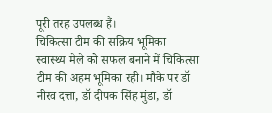पूरी तरह उपलब्ध हैं।
चिकित्सा टीम की सक्रिय भूमिका
स्वास्थ्य मेले को सफल बनाने में चिकित्सा टीम की अहम भूमिका रही। मौके पर डॉ नीरव दत्ता, डॉ दीपक सिंह मुंडा, डॉ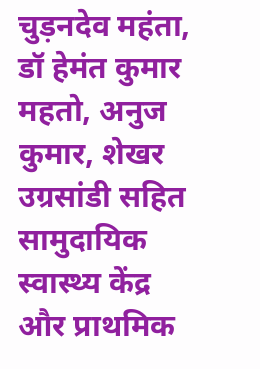चुड़नदेव महंता, डॉ हेमंत कुमार महतो, अनुज कुमार, शेखर उग्रसांडी सहित सामुदायिक स्वास्थ्य केंद्र और प्राथमिक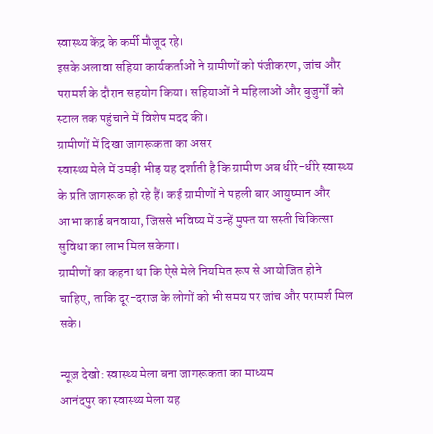स्वास्थ्य केंद्र के कर्मी मौजूद रहे।
इसके अलावा सहिया कार्यकर्ताओं ने ग्रामीणों को पंजीकरण, जांच और परामर्श के दौरान सहयोग किया। सहियाओं ने महिलाओं और बुजुर्गों को स्टाल तक पहुंचाने में विशेष मदद की।
ग्रामीणों में दिखा जागरूकता का असर
स्वास्थ्य मेले में उमड़ी भीड़ यह दर्शाती है कि ग्रामीण अब धीरे-धीरे स्वास्थ्य के प्रति जागरूक हो रहे हैं। कई ग्रामीणों ने पहली बार आयुष्मान और आभा कार्ड बनवाया, जिससे भविष्य में उन्हें मुफ्त या सस्ती चिकित्सा सुविधा का लाभ मिल सकेगा।
ग्रामीणों का कहना था कि ऐसे मेले नियमित रूप से आयोजित होने चाहिए, ताकि दूर-दराज के लोगों को भी समय पर जांच और परामर्श मिल सके।

न्यूज़ देखो: स्वास्थ्य मेला बना जागरूकता का माध्यम
आनंदपुर का स्वास्थ्य मेला यह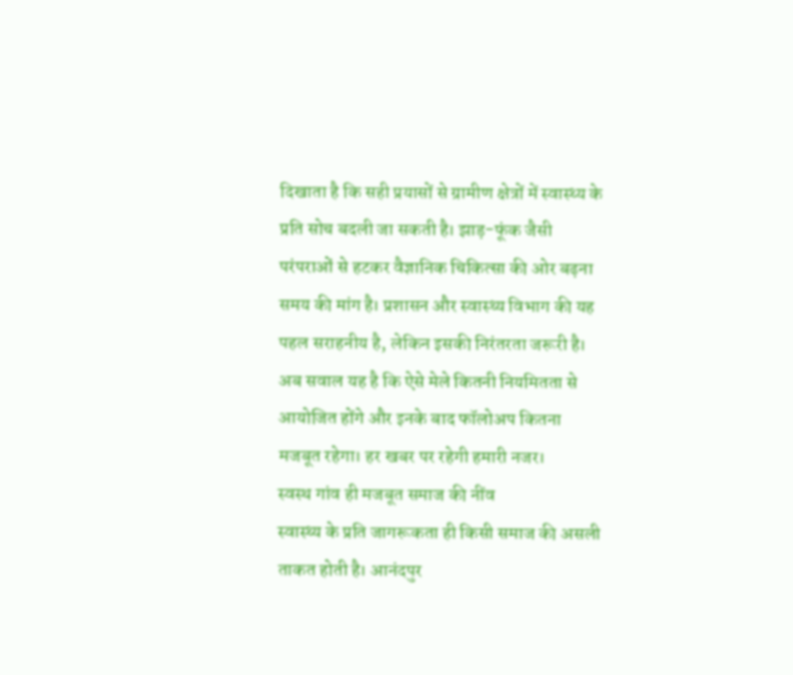दिखाता है कि सही प्रयासों से ग्रामीण क्षेत्रों में स्वास्थ्य के प्रति सोच बदली जा सकती है। झाड़-फूंक जैसी परंपराओं से हटकर वैज्ञानिक चिकित्सा की ओर बढ़ना समय की मांग है। प्रशासन और स्वास्थ्य विभाग की यह पहल सराहनीय है, लेकिन इसकी निरंतरता जरूरी है। अब सवाल यह है कि ऐसे मेले कितनी नियमितता से आयोजित होंगे और इनके बाद फॉलोअप कितना मजबूत रहेगा। हर खबर पर रहेगी हमारी नजर।
स्वस्थ गांव ही मजबूत समाज की नींव
स्वास्थ्य के प्रति जागरूकता ही किसी समाज की असली ताकत होती है। आनंदपुर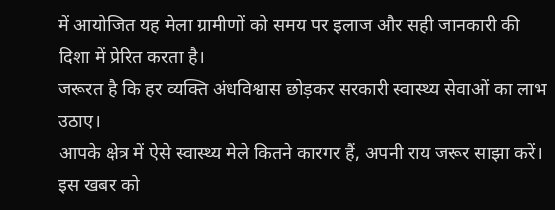में आयोजित यह मेला ग्रामीणों को समय पर इलाज और सही जानकारी की दिशा में प्रेरित करता है।
जरूरत है कि हर व्यक्ति अंधविश्वास छोड़कर सरकारी स्वास्थ्य सेवाओं का लाभ उठाए।
आपके क्षेत्र में ऐसे स्वास्थ्य मेले कितने कारगर हैं, अपनी राय जरूर साझा करें। इस खबर को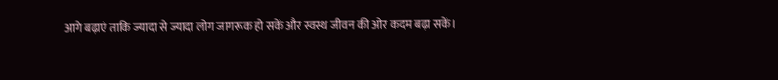आगे बढ़ाएं ताकि ज्यादा से ज्यादा लोग जागरूक हो सकें और स्वस्थ जीवन की ओर कदम बढ़ा सकें।